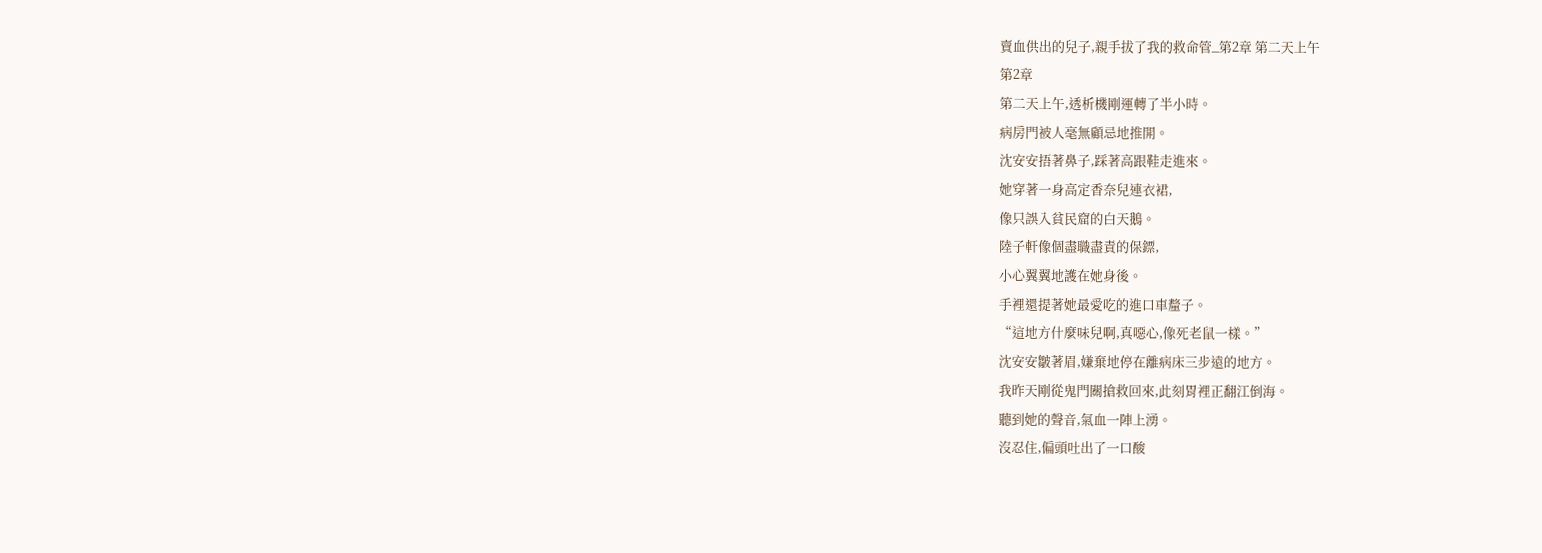賣血供出的兒子,親手拔了我的救命管_第2章 第二天上午
第2章
第二天上午,透析機剛運轉了半小時。
病房門被人毫無顧忌地推開。
沈安安捂著鼻子,踩著高跟鞋走進來。
她穿著一身高定香奈兒連衣裙,
像只誤入貧民窟的白天鵝。
陸子軒像個盡職盡責的保鏢,
小心翼翼地護在她身後。
手裡還提著她最愛吃的進口車釐子。
“這地方什麼味兒啊,真噁心,像死老鼠一樣。”
沈安安皺著眉,嫌棄地停在離病床三步遠的地方。
我昨天剛從鬼門關搶救回來,此刻胃裡正翻江倒海。
聽到她的聲音,氣血一陣上湧。
沒忍住,偏頭吐出了一口酸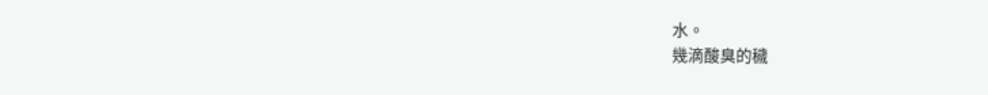水。
幾滴酸臭的穢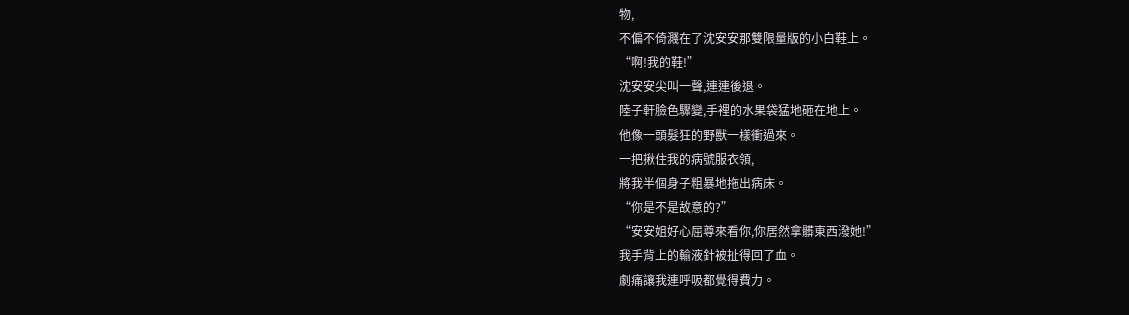物,
不偏不倚濺在了沈安安那雙限量版的小白鞋上。
“啊!我的鞋!”
沈安安尖叫一聲,連連後退。
陸子軒臉色驟變,手裡的水果袋猛地砸在地上。
他像一頭髮狂的野獸一樣衝過來。
一把揪住我的病號服衣領,
將我半個身子粗暴地拖出病床。
“你是不是故意的?”
“安安姐好心屈尊來看你,你居然拿髒東西潑她!”
我手背上的輸液針被扯得回了血。
劇痛讓我連呼吸都覺得費力。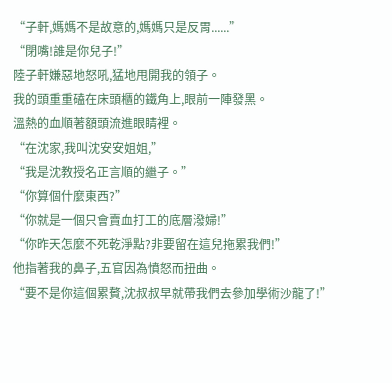“子軒,媽媽不是故意的,媽媽只是反胃......”
“閉嘴!誰是你兒子!”
陸子軒嫌惡地怒吼,猛地甩開我的領子。
我的頭重重磕在床頭櫃的鐵角上,眼前一陣發黑。
溫熱的血順著額頭流進眼睛裡。
“在沈家,我叫沈安安姐姐,”
“我是沈教授名正言順的繼子。”
“你算個什麼東西?”
“你就是一個只會賣血打工的底層潑婦!”
“你昨天怎麼不死乾淨點?非要留在這兒拖累我們!”
他指著我的鼻子,五官因為憤怒而扭曲。
“要不是你這個累贅,沈叔叔早就帶我們去參加學術沙龍了!”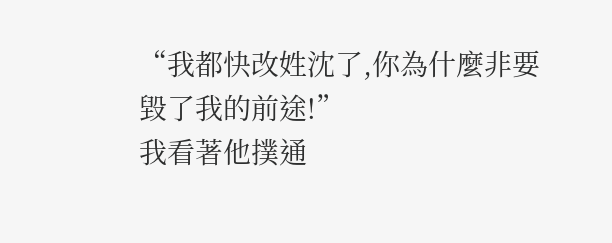“我都快改姓沈了,你為什麼非要毀了我的前途!”
我看著他撲通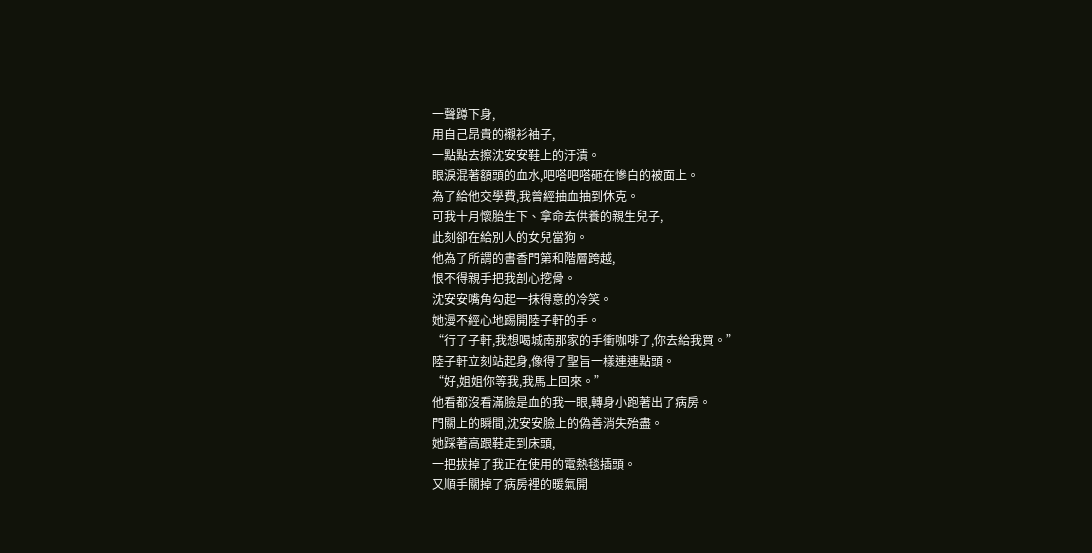一聲蹲下身,
用自己昂貴的襯衫袖子,
一點點去擦沈安安鞋上的汙漬。
眼淚混著額頭的血水,吧嗒吧嗒砸在慘白的被面上。
為了給他交學費,我曾經抽血抽到休克。
可我十月懷胎生下、拿命去供養的親生兒子,
此刻卻在給別人的女兒當狗。
他為了所謂的書香門第和階層跨越,
恨不得親手把我剖心挖骨。
沈安安嘴角勾起一抹得意的冷笑。
她漫不經心地踢開陸子軒的手。
“行了子軒,我想喝城南那家的手衝咖啡了,你去給我買。”
陸子軒立刻站起身,像得了聖旨一樣連連點頭。
“好,姐姐你等我,我馬上回來。”
他看都沒看滿臉是血的我一眼,轉身小跑著出了病房。
門關上的瞬間,沈安安臉上的偽善消失殆盡。
她踩著高跟鞋走到床頭,
一把拔掉了我正在使用的電熱毯插頭。
又順手關掉了病房裡的暖氣開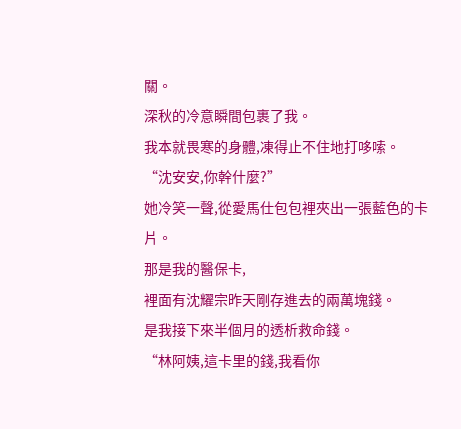關。
深秋的冷意瞬間包裹了我。
我本就畏寒的身體,凍得止不住地打哆嗦。
“沈安安,你幹什麼?”
她冷笑一聲,從愛馬仕包包裡夾出一張藍色的卡片。
那是我的醫保卡,
裡面有沈耀宗昨天剛存進去的兩萬塊錢。
是我接下來半個月的透析救命錢。
“林阿姨,這卡里的錢,我看你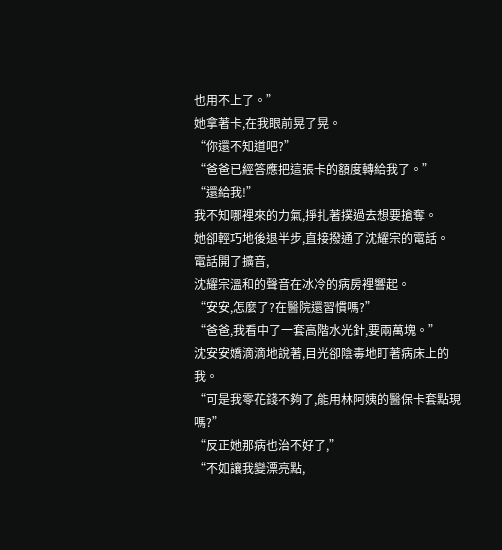也用不上了。”
她拿著卡,在我眼前晃了晃。
“你還不知道吧?”
“爸爸已經答應把這張卡的額度轉給我了。”
“還給我!”
我不知哪裡來的力氣,掙扎著撲過去想要搶奪。
她卻輕巧地後退半步,直接撥通了沈耀宗的電話。
電話開了擴音,
沈耀宗溫和的聲音在冰冷的病房裡響起。
“安安,怎麼了?在醫院還習慣嗎?”
“爸爸,我看中了一套高階水光針,要兩萬塊。”
沈安安嬌滴滴地說著,目光卻陰毒地盯著病床上的我。
“可是我零花錢不夠了,能用林阿姨的醫保卡套點現嗎?”
“反正她那病也治不好了,”
“不如讓我變漂亮點,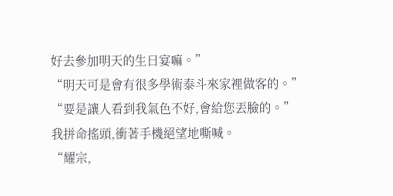好去參加明天的生日宴嘛。”
“明天可是會有很多學術泰斗來家裡做客的。”
“要是讓人看到我氣色不好,會給您丟臉的。”
我拼命搖頭,衝著手機絕望地嘶喊。
“耀宗,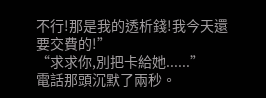不行!那是我的透析錢!我今天還要交費的!”
“求求你,別把卡給她......”
電話那頭沉默了兩秒。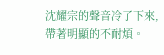沈耀宗的聲音冷了下來,帶著明顯的不耐煩。